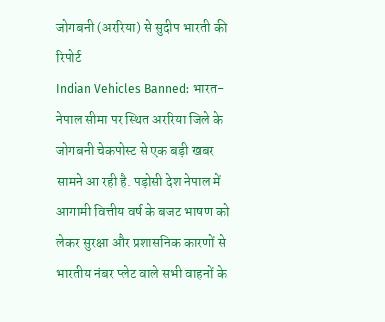जोगबनी (अररिया) से सुदीप भारती की रिपोर्ट
Indian Vehicles Banned: भारत-नेपाल सीमा पर स्थित अररिया जिले के जोगबनी चेकपोस्ट से एक बड़ी खबर सामने आ रही है. पड़ोसी देश नेपाल में आगामी वित्तीय वर्ष के बजट भाषण को लेकर सुरक्षा और प्रशासनिक कारणों से भारतीय नंबर प्लेट वाले सभी वाहनों के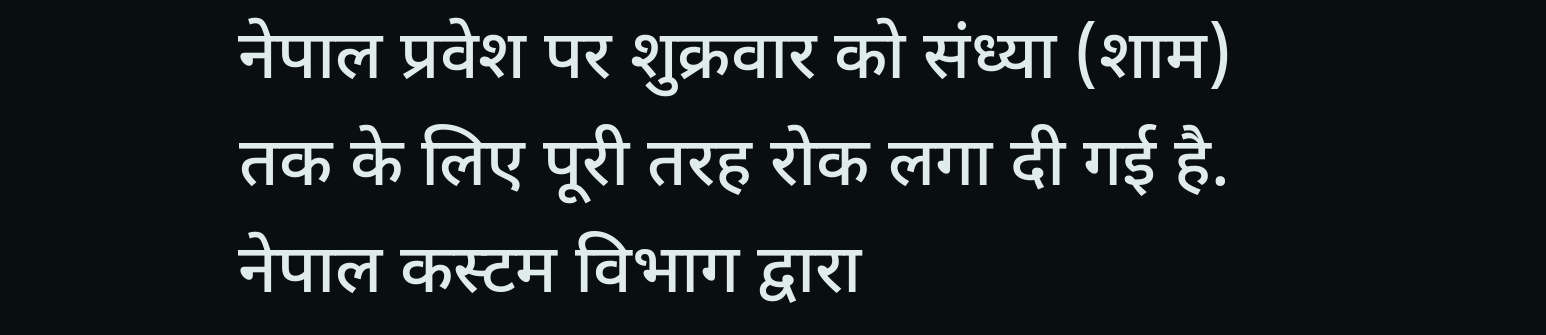नेपाल प्रवेश पर शुक्रवार को संध्या (शाम) तक के लिए पूरी तरह रोक लगा दी गई है. नेपाल कस्टम विभाग द्वारा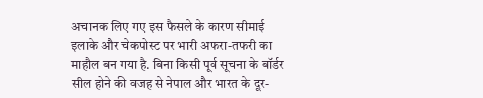अचानक लिए गए इस फैसले के कारण सीमाई इलाके और चेकपोस्ट पर भारी अफरा-तफरी का माहौल बन गया है. बिना किसी पूर्व सूचना के बॉर्डर सील होने की वजह से नेपाल और भारत के दूर-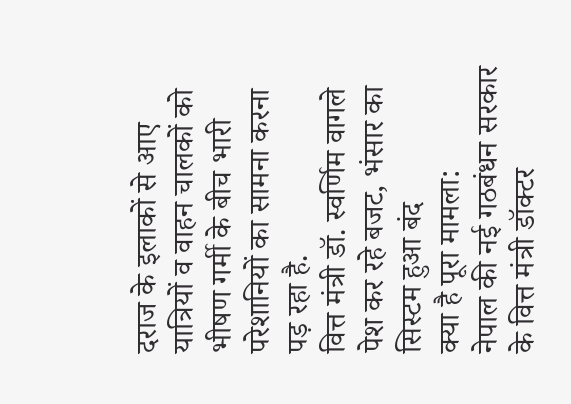दराज के इलाकों से आए यात्रियों व वाहन चालकों को भीषण गर्मी के बीच भारी परेशानियों का सामना करना पड़ रहा है.
वित्त मंत्री डॉ. स्वर्णिम वागले पेश कर रहे बजट, भंसार का सिस्टम हुआ बंद
क्या है पूरा मामला:
नेपाल की नई गठबंधन सरकार के वित्त मंत्री डॉक्टर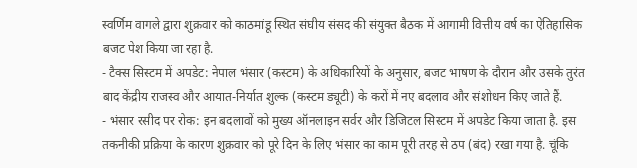स्वर्णिम वागले द्वारा शुक्रवार को काठमांडू स्थित संघीय संसद की संयुक्त बैठक में आगामी वित्तीय वर्ष का ऐतिहासिक बजट पेश किया जा रहा है.
- टैक्स सिस्टम में अपडेट: नेपाल भंसार (कस्टम) के अधिकारियों के अनुसार, बजट भाषण के दौरान और उसके तुरंत बाद केंद्रीय राजस्व और आयात-निर्यात शुल्क (कस्टम ड्यूटी) के करों में नए बदलाव और संशोधन किए जाते हैं.
- भंसार रसीद पर रोक: इन बदलावों को मुख्य ऑनलाइन सर्वर और डिजिटल सिस्टम में अपडेट किया जाता है. इस तकनीकी प्रक्रिया के कारण शुक्रवार को पूरे दिन के लिए भंसार का काम पूरी तरह से ठप (बंद) रखा गया है. चूंकि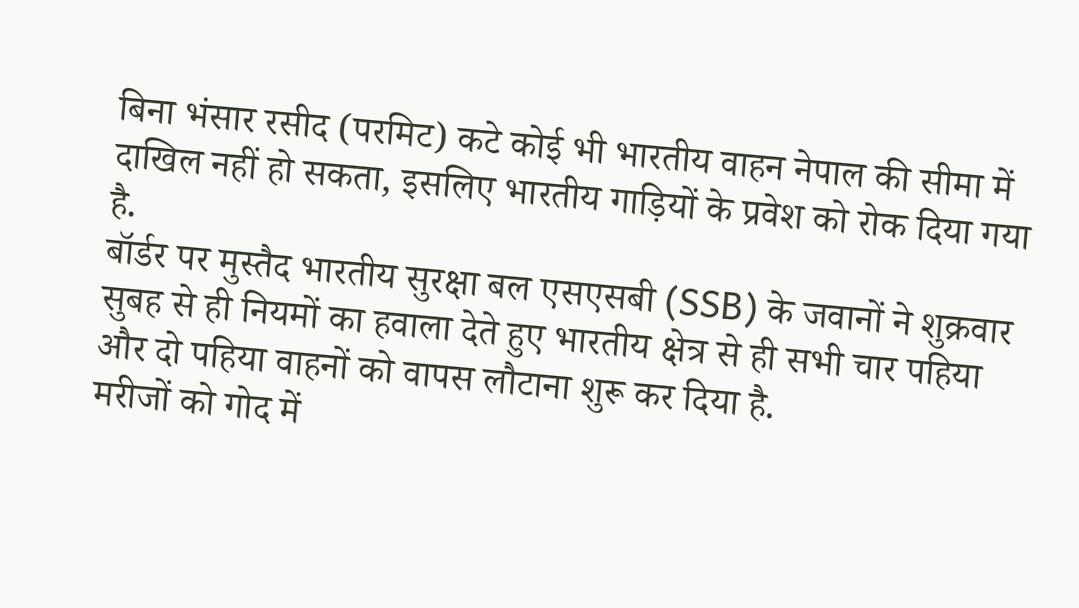बिना भंसार रसीद (परमिट) कटे कोई भी भारतीय वाहन नेपाल की सीमा में दाखिल नहीं हो सकता, इसलिए भारतीय गाड़ियों के प्रवेश को रोक दिया गया है.
बॉर्डर पर मुस्तैद भारतीय सुरक्षा बल एसएसबी (SSB) के जवानों ने शुक्रवार सुबह से ही नियमों का हवाला देते हुए भारतीय क्षेत्र से ही सभी चार पहिया और दो पहिया वाहनों को वापस लौटाना शुरू कर दिया है.
मरीजों को गोद में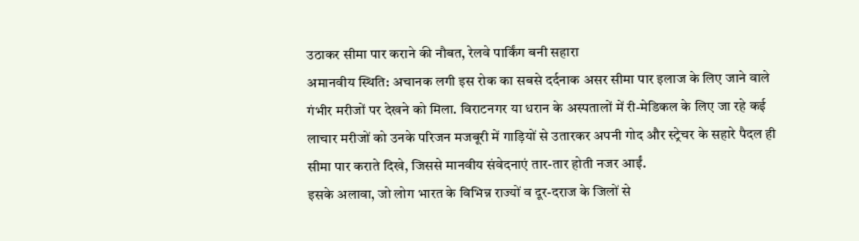उठाकर सीमा पार कराने की नौबत, रेलवे पार्किंग बनी सहारा
अमानवीय स्थिति: अचानक लगी इस रोक का सबसे दर्दनाक असर सीमा पार इलाज के लिए जाने वाले गंभीर मरीजों पर देखने को मिला. विराटनगर या धरान के अस्पतालों में री-मेडिकल के लिए जा रहे कई लाचार मरीजों को उनके परिजन मजबूरी में गाड़ियों से उतारकर अपनी गोद और स्ट्रेचर के सहारे पैदल ही सीमा पार कराते दिखे, जिससे मानवीय संवेदनाएं तार-तार होती नजर आईं.
इसके अलावा, जो लोग भारत के विभिन्न राज्यों व दूर-दराज के जिलों से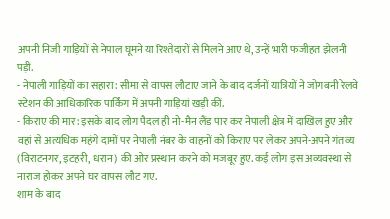अपनी निजी गाड़ियों से नेपाल घूमने या रिश्तेदारों से मिलने आए थे, उन्हें भारी फजीहत झेलनी पड़ी.
- नेपाली गाड़ियों का सहारा: सीमा से वापस लौटाए जाने के बाद दर्जनों यात्रियों ने जोगबनी रेलवे स्टेशन की आधिकारिक पार्किंग में अपनी गाड़ियां खड़ी कीं.
- किराए की मार: इसके बाद लोग पैदल ही नो-मैन लैंड पार कर नेपाली क्षेत्र में दाखिल हुए और वहां से अत्यधिक महंगे दामों पर नेपाली नंबर के वाहनों को किराए पर लेकर अपने-अपने गंतव्य (विराटनगर, इटहरी, धरान) की ओर प्रस्थान करने को मजबूर हुए. कई लोग इस अव्यवस्था से नाराज होकर अपने घर वापस लौट गए.
शाम के बाद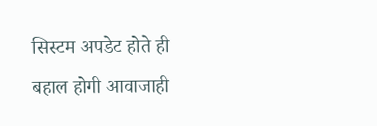सिस्टम अपडेट होते ही बहाल होगी आवाजाही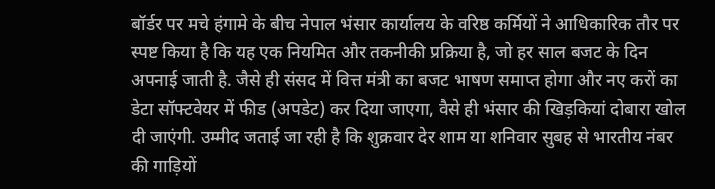बॉर्डर पर मचे हंगामे के बीच नेपाल भंसार कार्यालय के वरिष्ठ कर्मियों ने आधिकारिक तौर पर स्पष्ट किया है कि यह एक नियमित और तकनीकी प्रक्रिया है, जो हर साल बजट के दिन अपनाई जाती है. जैसे ही संसद में वित्त मंत्री का बजट भाषण समाप्त होगा और नए करों का डेटा सॉफ्टवेयर में फीड (अपडेट) कर दिया जाएगा, वैसे ही भंसार की खिड़कियां दोबारा खोल दी जाएंगी. उम्मीद जताई जा रही है कि शुक्रवार देर शाम या शनिवार सुबह से भारतीय नंबर की गाड़ियों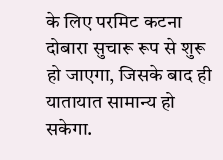के लिए परमिट कटना दोबारा सुचारू रूप से शुरू हो जाएगा, जिसके बाद ही यातायात सामान्य हो सकेगा.